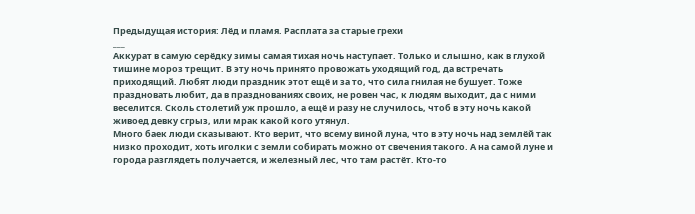Предыдущая история: Лёд и пламя. Расплата за старые грехи
___
Аккурат в самую серёдку зимы самая тихая ночь наступает. Только и слышно, как в глухой тишине мороз трещит. В эту ночь принято провожать уходящий год, да встречать приходящий. Любят люди праздник этот ещё и за то, что сила гнилая не бушует. Тоже праздновать любит, да в празднованиях своих, не ровен час, к людям выходит, да с ними веселится. Сколь столетий уж прошло, а ещё и разу не случилось, чтоб в эту ночь какой живоед девку сгрыз, или мрак какой кого утянул.
Много баек люди сказывают. Кто верит, что всему виной луна, что в эту ночь над землёй так низко проходит, хоть иголки с земли собирать можно от свечения такого. А на самой луне и города разглядеть получается, и железный лес, что там растёт. Кто-то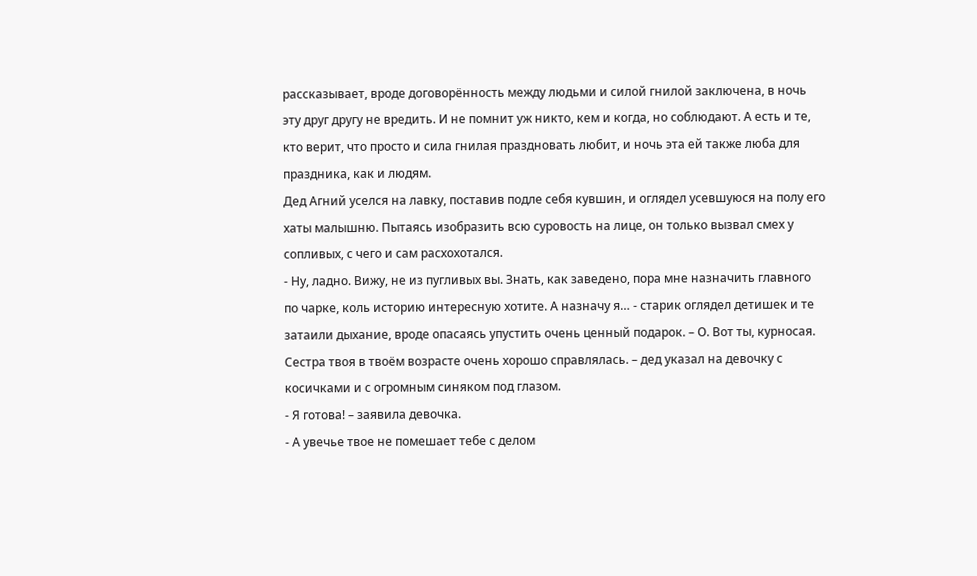рассказывает, вроде договорённость между людьми и силой гнилой заключена, в ночь эту друг другу не вредить. И не помнит уж никто, кем и когда, но соблюдают. А есть и те, кто верит, что просто и сила гнилая праздновать любит, и ночь эта ей также люба для праздника, как и людям.
Дед Агний уселся на лавку, поставив подле себя кувшин, и оглядел усевшуюся на полу его хаты малышню. Пытаясь изобразить всю суровость на лице, он только вызвал смех у сопливых, с чего и сам расхохотался.
- Ну, ладно. Вижу, не из пугливых вы. Знать, как заведено, пора мне назначить главного по чарке, коль историю интересную хотите. А назначу я… - старик оглядел детишек и те затаили дыхание, вроде опасаясь упустить очень ценный подарок. – О. Вот ты, курносая. Сестра твоя в твоём возрасте очень хорошо справлялась. – дед указал на девочку с косичками и с огромным синяком под глазом.
- Я готова! – заявила девочка.
- А увечье твое не помешает тебе с делом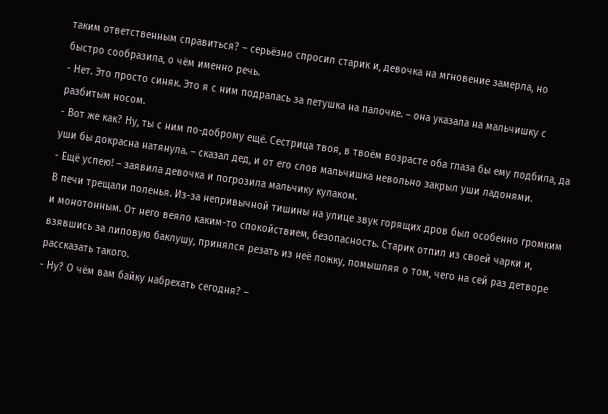таким ответственным справиться? – серьёзно спросил старик и, девочка на мгновение замерла, но быстро сообразила, о чём именно речь.
- Нет. Это просто синяк. Это я с ним подралась за петушка на палочке. – она указала на мальчишку с разбитым носом.
- Вот же как? Ну, ты с ним по-доброму ещё. Сестрица твоя, в твоём возрасте оба глаза бы ему подбила, да уши бы докрасна натянула. – сказал дед, и от его слов мальчишка невольно закрыл уши ладонями.
- Ещё успею! – заявила девочка и погрозила мальчику кулаком.
В печи трещали поленья. Из-за непривычной тишины на улице звук горящих дров был особенно громким и монотонным. От него веяло каким-то спокойствием, безопасность. Старик отпил из своей чарки и, взявшись за липовую баклушу, принялся резать из неё ложку, помышляя о том, чего на сей раз детворе рассказать такого.
- Ну? О чём вам байку набрехать сегодня? –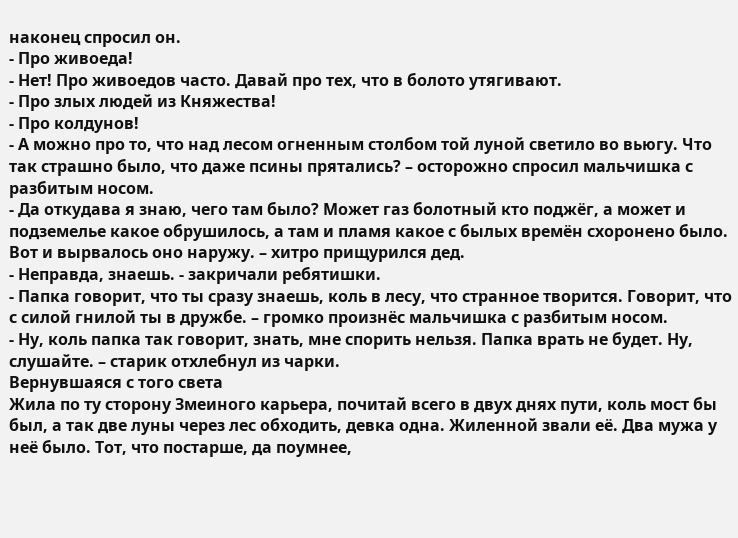наконец спросил он.
- Про живоеда!
- Нет! Про живоедов часто. Давай про тех, что в болото утягивают.
- Про злых людей из Княжества!
- Про колдунов!
- А можно про то, что над лесом огненным столбом той луной светило во вьюгу. Что так страшно было, что даже псины прятались? – осторожно спросил мальчишка с разбитым носом.
- Да откудава я знаю, чего там было? Может газ болотный кто поджёг, а может и подземелье какое обрушилось, а там и пламя какое с былых времён схоронено было. Вот и вырвалось оно наружу. – хитро прищурился дед.
- Неправда, знаешь. - закричали ребятишки.
- Папка говорит, что ты сразу знаешь, коль в лесу, что странное творится. Говорит, что с силой гнилой ты в дружбе. – громко произнёс мальчишка с разбитым носом.
- Ну, коль папка так говорит, знать, мне спорить нельзя. Папка врать не будет. Ну, слушайте. – старик отхлебнул из чарки.
Вернувшаяся с того света
Жила по ту сторону Змеиного карьера, почитай всего в двух днях пути, коль мост бы был, а так две луны через лес обходить, девка одна. Жиленной звали её. Два мужа у неё было. Тот, что постарше, да поумнее,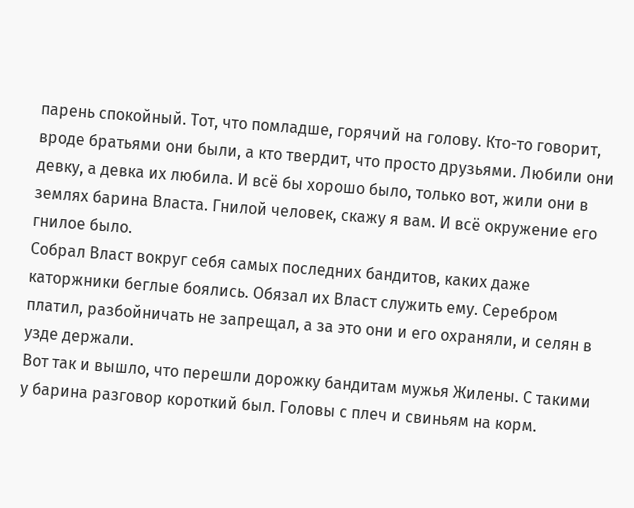парень спокойный. Тот, что помладше, горячий на голову. Кто-то говорит, вроде братьями они были, а кто твердит, что просто друзьями. Любили они девку, а девка их любила. И всё бы хорошо было, только вот, жили они в землях барина Власта. Гнилой человек, скажу я вам. И всё окружение его гнилое было.
Собрал Власт вокруг себя самых последних бандитов, каких даже каторжники беглые боялись. Обязал их Власт служить ему. Серебром платил, разбойничать не запрещал, а за это они и его охраняли, и селян в узде держали.
Вот так и вышло, что перешли дорожку бандитам мужья Жилены. С такими у барина разговор короткий был. Головы с плеч и свиньям на корм.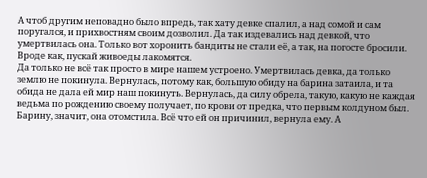А чтоб другим неповадно было впредь, так хату девке спалил, а над сомой и сам поругался, и прихвостням своим дозволил. Да так издевались над девкой, что умертвилась она. Только вот хоронить бандиты не стали её, а так, на погосте бросили. Вроде как, пускай живоеды лакомятся.
Да только не всё так просто в мире нашем устроено. Умертвилась девка, да только землю не покинула. Вернулась, потому как, большую обиду на барина затаила, и та обида не дала ей мир наш покинуть. Вернулась, да силу обрела, такую, какую не каждая ведьма по рождению своему получает, по крови от предка, что первым колдуном был.
Барину, значит, она отомстила. Всё что ей он причинил, вернула ему. А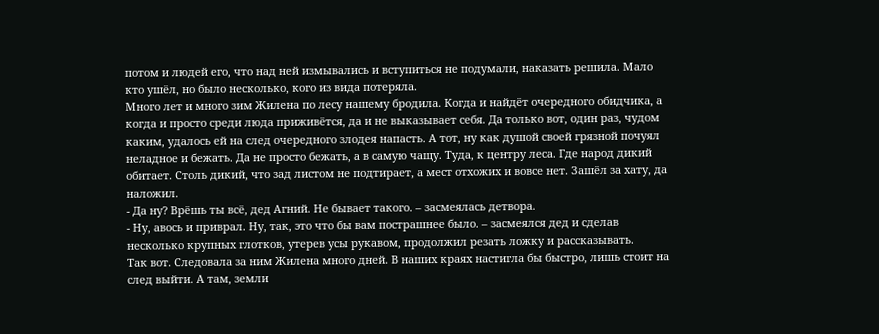потом и людей его, что над ней измывались и вступиться не подумали, наказать решила. Мало кто ушёл, но было несколько, кого из вида потеряла.
Много лет и много зим Жилена по лесу нашему бродила. Когда и найдёт очередного обидчика, а когда и просто среди люда приживётся, да и не выказывает себя. Да только вот, один раз, чудом каким, удалось ей на след очередного злодея напасть. А тот, ну как душой своей грязной почуял неладное и бежать. Да не просто бежать, а в самую чащу. Туда, к центру леса. Где народ дикий обитает. Столь дикий, что зад листом не подтирает, а мест отхожих и вовсе нет. Зашёл за хату, да наложил.
- Да ну? Врёшь ты всё, дед Агний. Не бывает такого. – засмеялась детвора.
- Ну, авось и приврал. Ну, так, это что бы вам пострашнее было. – засмеялся дед и сделав несколько крупных глотков, утерев усы рукавом, продолжил резать ложку и рассказывать.
Так вот. Следовала за ним Жилена много дней. В наших краях настигла бы быстро, лишь стоит на след выйти. А там, земли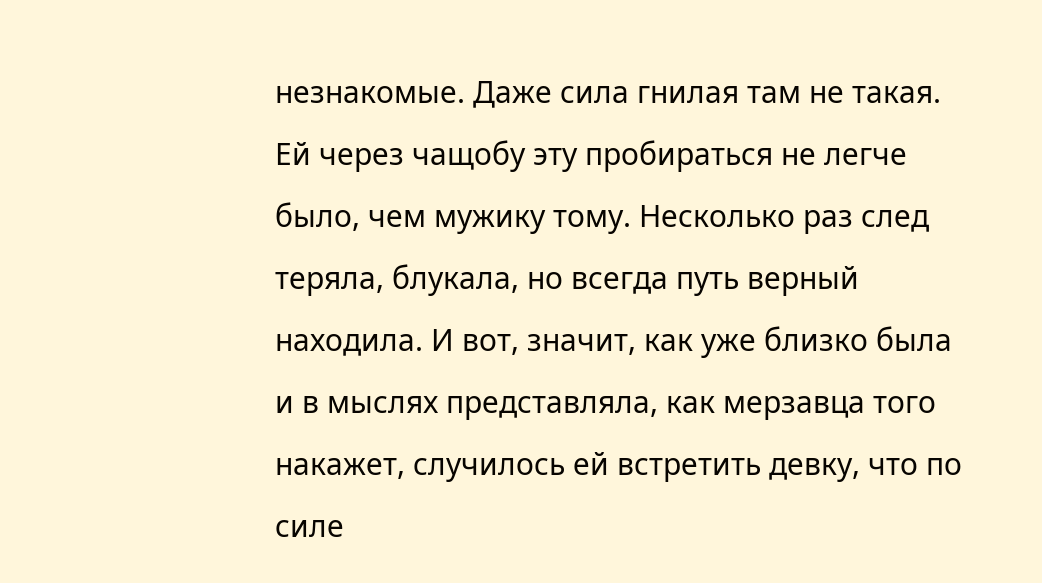незнакомые. Даже сила гнилая там не такая. Ей через чащобу эту пробираться не легче было, чем мужику тому. Несколько раз след теряла, блукала, но всегда путь верный находила. И вот, значит, как уже близко была и в мыслях представляла, как мерзавца того накажет, случилось ей встретить девку, что по силе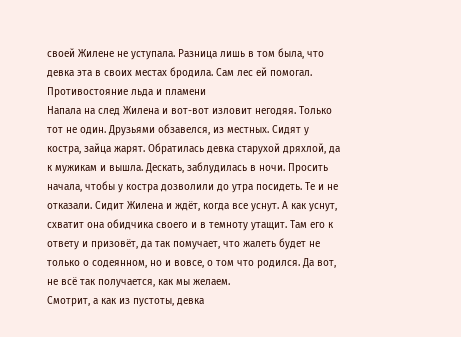своей Жилене не уступала. Разница лишь в том была, что девка эта в своих местах бродила. Сам лес ей помогал.
Противостояние льда и пламени
Напала на след Жилена и вот-вот изловит негодяя. Только тот не один. Друзьями обзавелся, из местных. Сидят у костра, зайца жарят. Обратилась девка старухой дряхлой, да к мужикам и вышла. Дескать, заблудилась в ночи. Просить начала, чтобы у костра дозволили до утра посидеть. Те и не отказали. Сидит Жилена и ждёт, когда все уснут. А как уснут, схватит она обидчика своего и в темноту утащит. Там его к ответу и призовёт, да так помучает, что жалеть будет не только о содеянном, но и вовсе, о том что родился. Да вот, не всё так получается, как мы желаем.
Смотрит, а как из пустоты, девка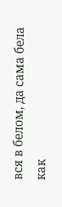вся в белом, да сама бела как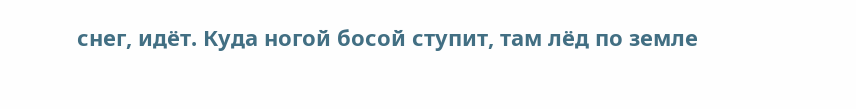снег, идёт. Куда ногой босой ступит, там лёд по земле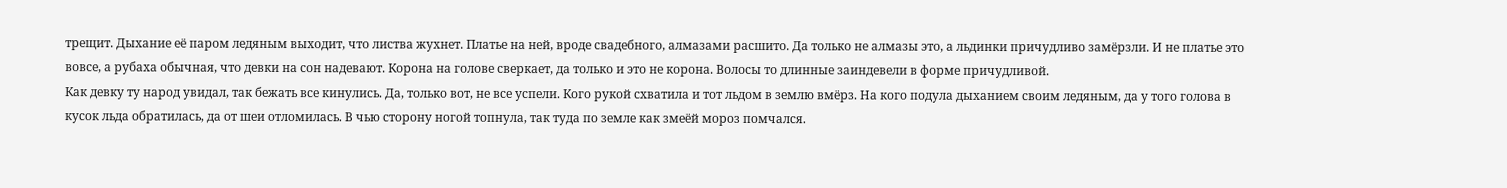трещит. Дыхание её паром ледяным выходит, что листва жухнет. Платье на ней, вроде свадебного, алмазами расшито. Да только не алмазы это, а льдинки причудливо замёрзли. И не платье это вовсе, а рубаха обычная, что девки на сон надевают. Корона на голове сверкает, да только и это не корона. Волосы то длинные заиндевели в форме причудливой.
Как девку ту народ увидал, так бежать все кинулись. Да, только вот, не все успели. Кого рукой схватила и тот льдом в землю вмёрз. На кого подула дыханием своим ледяным, да у того голова в кусок льда обратилась, да от шеи отломилась. В чью сторону ногой топнула, так туда по земле как змеёй мороз помчался.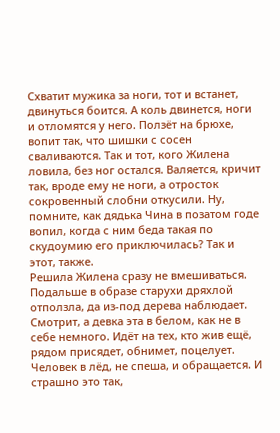Схватит мужика за ноги, тот и встанет, двинуться боится. А коль двинется, ноги и отломятся у него. Ползёт на брюхе, вопит так, что шишки с сосен сваливаются. Так и тот, кого Жилена ловила, без ног остался. Валяется, кричит так, вроде ему не ноги, а отросток сокровенный слобни откусили. Ну, помните, как дядька Чина в позатом годе вопил, когда с ним беда такая по скудоумию его приключилась? Так и этот, также.
Решила Жилена сразу не вмешиваться. Подальше в образе старухи дряхлой отползла, да из-под дерева наблюдает. Смотрит, а девка эта в белом, как не в себе немного. Идёт на тех, кто жив ещё, рядом присядет, обнимет, поцелует. Человек в лёд, не спеша, и обращается. И страшно это так,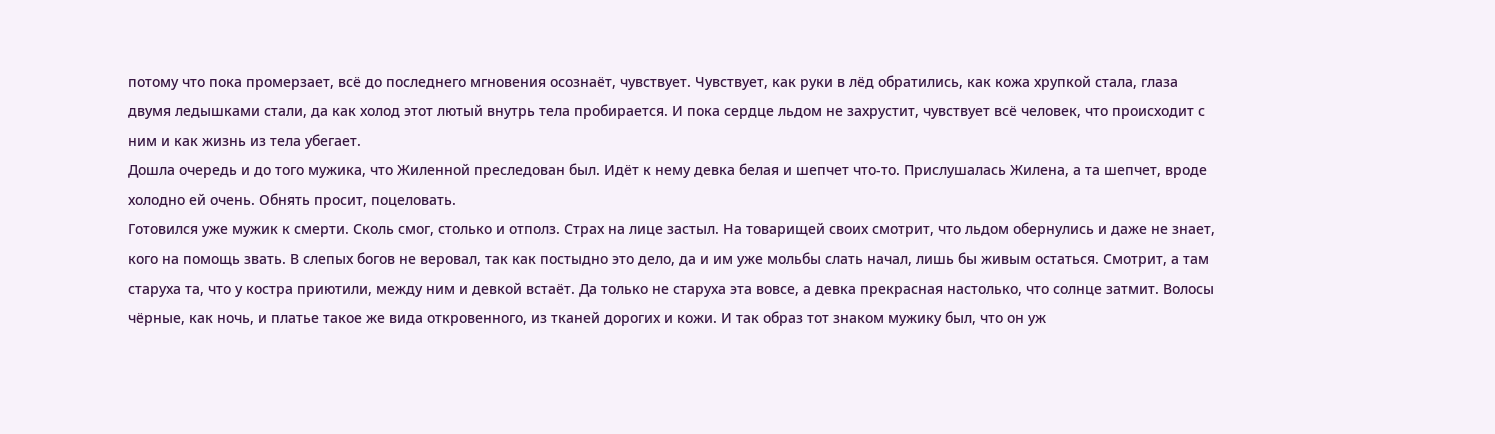потому что пока промерзает, всё до последнего мгновения осознаёт, чувствует. Чувствует, как руки в лёд обратились, как кожа хрупкой стала, глаза двумя ледышками стали, да как холод этот лютый внутрь тела пробирается. И пока сердце льдом не захрустит, чувствует всё человек, что происходит с ним и как жизнь из тела убегает.
Дошла очередь и до того мужика, что Жиленной преследован был. Идёт к нему девка белая и шепчет что-то. Прислушалась Жилена, а та шепчет, вроде холодно ей очень. Обнять просит, поцеловать.
Готовился уже мужик к смерти. Сколь смог, столько и отполз. Страх на лице застыл. На товарищей своих смотрит, что льдом обернулись и даже не знает, кого на помощь звать. В слепых богов не веровал, так как постыдно это дело, да и им уже мольбы слать начал, лишь бы живым остаться. Смотрит, а там старуха та, что у костра приютили, между ним и девкой встаёт. Да только не старуха эта вовсе, а девка прекрасная настолько, что солнце затмит. Волосы чёрные, как ночь, и платье такое же вида откровенного, из тканей дорогих и кожи. И так образ тот знаком мужику был, что он уж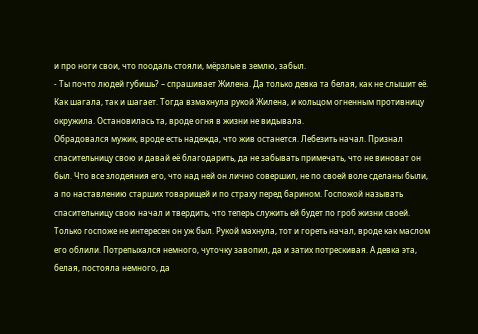и про ноги свои, что поодаль стояли, мёрзлые в землю, забыл.
- Ты почто людей губишь? – спрашивает Жилена. Да только девка та белая, как не слышит её. Как шагала, так и шагает. Тогда взмахнула рукой Жилена, и кольцом огненным противницу окружила. Остановилась та, вроде огня в жизни не видывала.
Обрадовался мужик, вроде есть надежда, что жив останется. Лебезить начал. Признал спасительницу свою и давай её благодарить, да не забывать примечать, что не виноват он был. Что все злодеяния его, что над ней он лично совершил, не по своей воле сделаны были, а по наставлению старших товарищей и по страху перед барином. Госпожой называть спасительницу свою начал и твердить, что теперь служить ей будет по гроб жизни своей.
Только госпоже не интересен он уж был. Рукой махнула, тот и гореть начал, вроде как маслом его облили. Потрепыхался немного, чуточку завопил, да и затих потрескивая. А девка эта, белая, постояла немного, да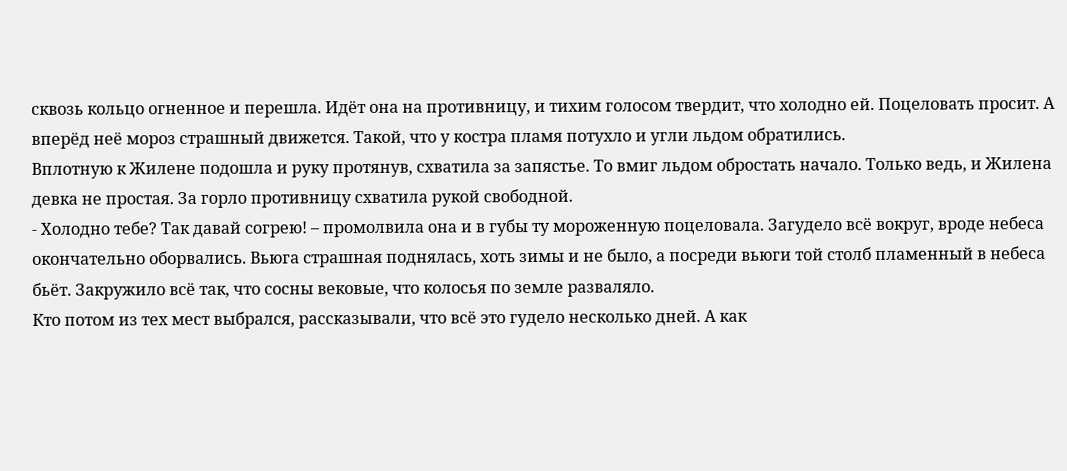сквозь кольцо огненное и перешла. Идёт она на противницу, и тихим голосом твердит, что холодно ей. Поцеловать просит. А вперёд неё мороз страшный движется. Такой, что у костра пламя потухло и угли льдом обратились.
Вплотную к Жилене подошла и руку протянув, схватила за запястье. То вмиг льдом обростать начало. Только ведь, и Жилена девка не простая. За горло противницу схватила рукой свободной.
- Холодно тебе? Так давай согрею! – промолвила она и в губы ту мороженную поцеловала. Загудело всё вокруг, вроде небеса окончательно оборвались. Вьюга страшная поднялась, хоть зимы и не было, а посреди вьюги той столб пламенный в небеса бьёт. Закружило всё так, что сосны вековые, что колосья по земле разваляло.
Кто потом из тех мест выбрался, рассказывали, что всё это гудело несколько дней. А как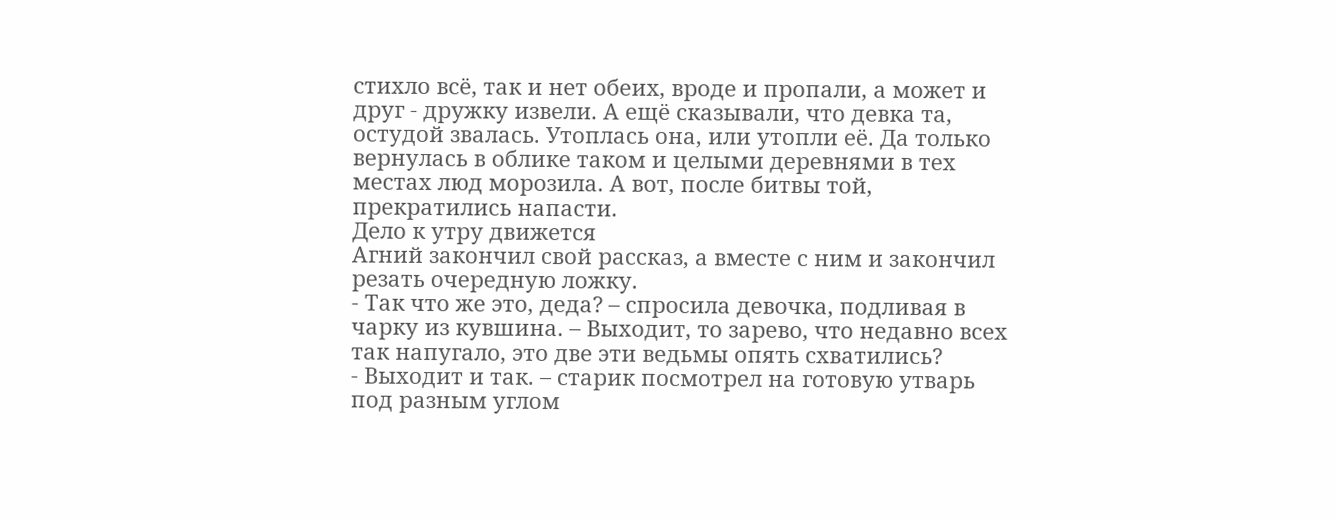стихло всё, так и нет обеих, вроде и пропали, а может и друг - дружку извели. А ещё сказывали, что девка та, остудой звалась. Утоплась она, или утопли её. Да только вернулась в облике таком и целыми деревнями в тех местах люд морозила. А вот, после битвы той, прекратились напасти.
Дело к утру движется
Агний закончил свой рассказ, а вместе с ним и закончил резать очередную ложку.
- Так что же это, деда? – спросила девочка, подливая в чарку из кувшина. – Выходит, то зарево, что недавно всех так напугало, это две эти ведьмы опять схватились?
- Выходит и так. – старик посмотрел на готовую утварь под разным углом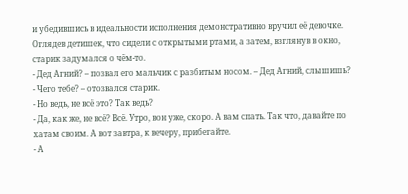и убедившись в идеальности исполнения демонстративно вручил её девочке. Оглядев детишек, что сидели с открытыми ртами, а затем, взглянув в окно, старик задумался о чём-то.
- Дед Агний? – позвал его мальчик с разбитым носом. – Дед Агний, слышишь?
- Чего тебе? – отозвался старик.
- Но ведь, не всё это? Так ведь?
- Да, как же, не всё? Всё. Утро, вон уже, скоро. А вам спать. Так что, давайте по хатам своим. А вот завтра, к вечеру, прибегайте.
- А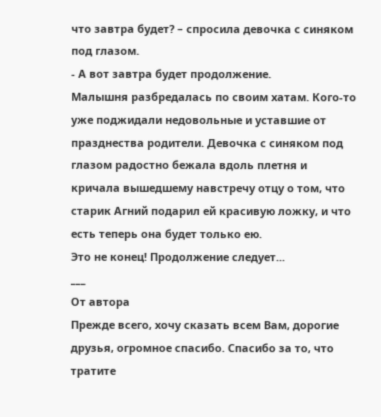что завтра будет? – спросила девочка с синяком под глазом.
- А вот завтра будет продолжение.
Малышня разбредалась по своим хатам. Кого-то уже поджидали недовольные и уставшие от празднества родители. Девочка с синяком под глазом радостно бежала вдоль плетня и кричала вышедшему навстречу отцу о том, что старик Агний подарил ей красивую ложку, и что есть теперь она будет только ею.
Это не конец! Продолжение следует...
___
От автора
Прежде всего, хочу сказать всем Вам, дорогие друзья, огромное спасибо. Спасибо за то, что тратите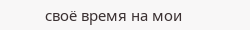своё время на мои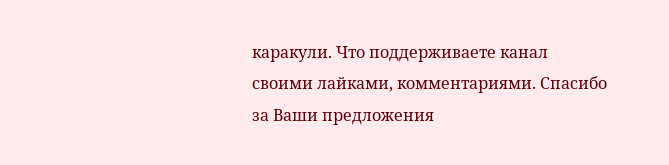каракули. Что поддерживаете канал своими лайками, комментариями. Спасибо за Ваши предложения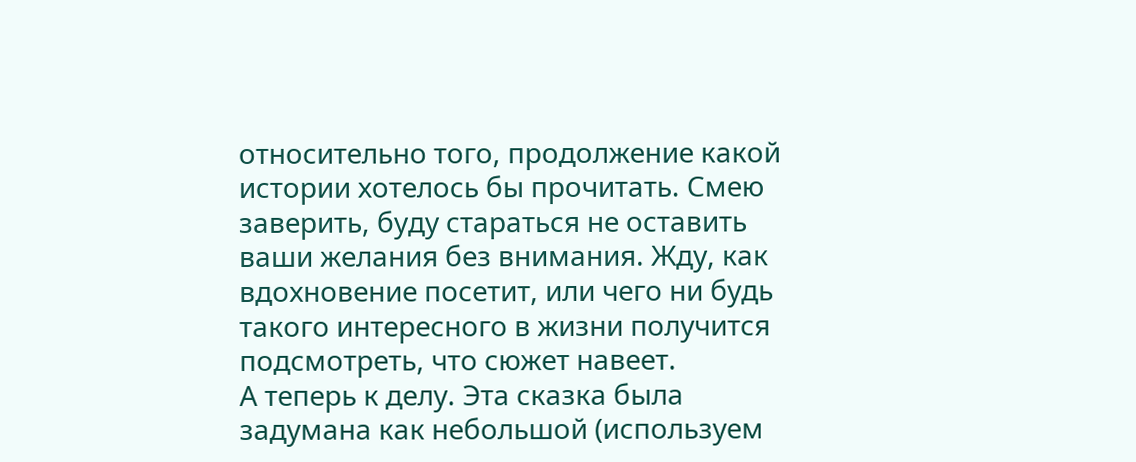относительно того, продолжение какой истории хотелось бы прочитать. Смею заверить, буду стараться не оставить ваши желания без внимания. Жду, как вдохновение посетит, или чего ни будь такого интересного в жизни получится подсмотреть, что сюжет навеет.
А теперь к делу. Эта сказка была задумана как небольшой (используем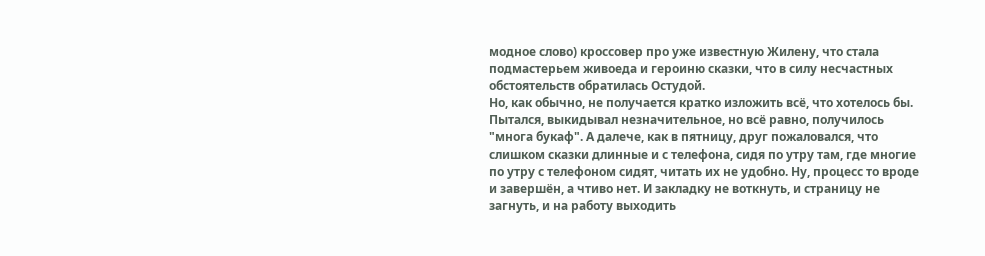модное слово) кроссовер про уже известную Жилену, что стала подмастерьем живоеда и героиню сказки, что в силу несчастных обстоятельств обратилась Остудой.
Но, как обычно, не получается кратко изложить всё, что хотелось бы. Пытался, выкидывал незначительное, но всё равно, получилось "многа букаф". А далече, как в пятницу, друг пожаловался, что слишком сказки длинные и с телефона, сидя по утру там, где многие по утру с телефоном сидят, читать их не удобно. Ну, процесс то вроде и завершён, а чтиво нет. И закладку не воткнуть, и страницу не загнуть, и на работу выходить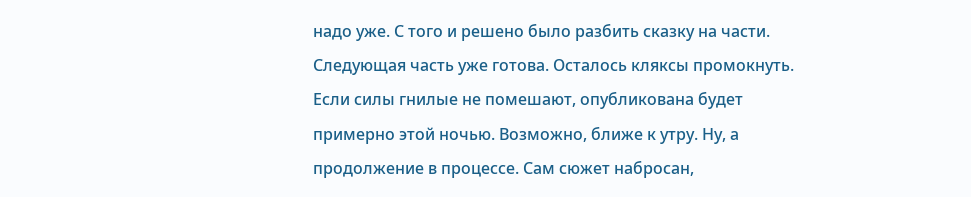надо уже. С того и решено было разбить сказку на части.
Следующая часть уже готова. Осталось кляксы промокнуть. Если силы гнилые не помешают, опубликована будет примерно этой ночью. Возможно, ближе к утру. Ну, а продолжение в процессе. Сам сюжет набросан,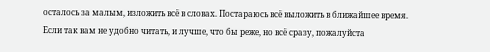осталось за малым, изложить всё в словах. Постараюсь всё выложить в ближайшее время.
Если так вам не удобно читать, и лучше, что бы реже, но всё сразу, пожалуйста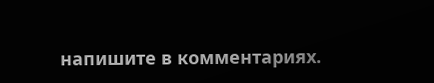напишите в комментариях.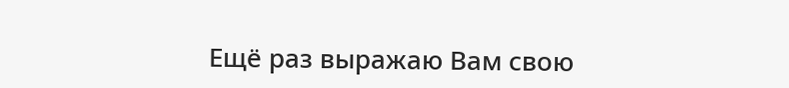Ещё раз выражаю Вам свою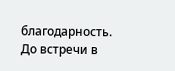благодарность.
До встречи в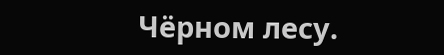Чёрном лесу.